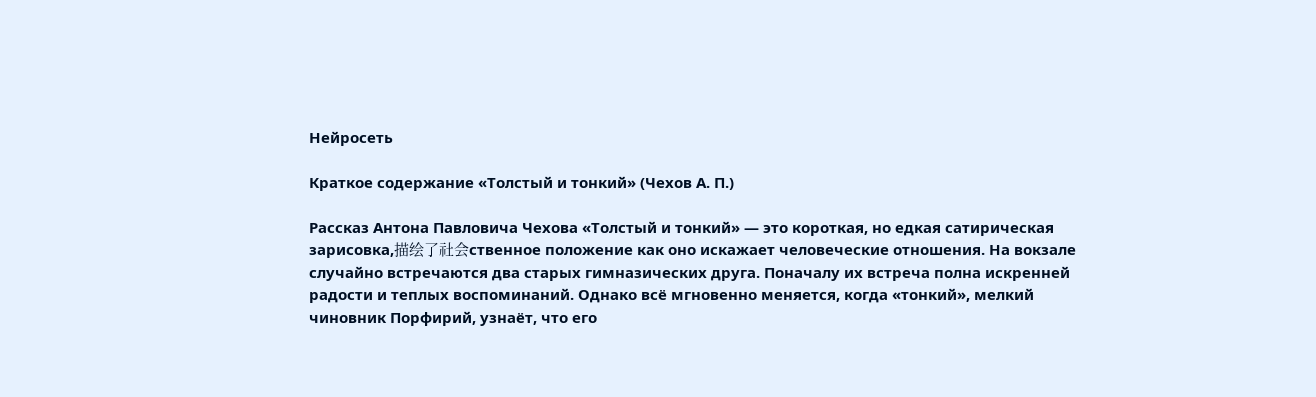Нейросеть

Краткое содержание «Толстый и тонкий» (Чехов А. П.)

Рассказ Антона Павловича Чехова «Толстый и тонкий» — это короткая, но едкая сатирическая зарисовка,描绘了社会ственное положение как оно искажает человеческие отношения. На вокзале случайно встречаются два старых гимназических друга. Поначалу их встреча полна искренней радости и теплых воспоминаний. Однако всё мгновенно меняется, когда «тонкий», мелкий чиновник Порфирий, узнаёт, что его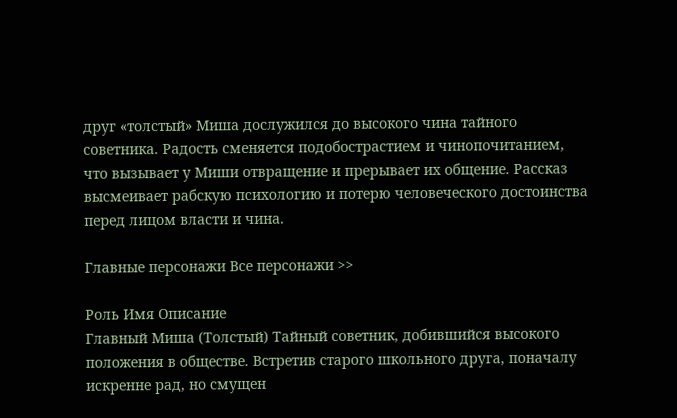друг «толстый» Миша дослужился до высокого чина тайного советника. Радость сменяется подобострастием и чинопочитанием, что вызывает у Миши отвращение и прерывает их общение. Рассказ высмеивает рабскую психологию и потерю человеческого достоинства перед лицом власти и чина.

Главные персонажи Все персонажи >>

Роль Имя Описание
Главный Миша (Толстый) Тайный советник, добившийся высокого положения в обществе. Встретив старого школьного друга, поначалу искренне рад, но смущен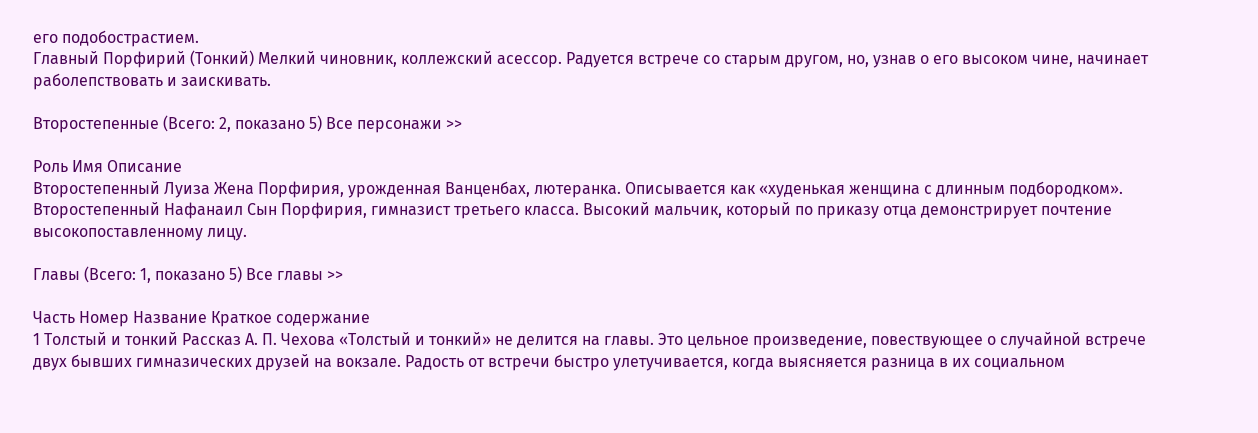его подобострастием.
Главный Порфирий (Тонкий) Мелкий чиновник, коллежский асессор. Радуется встрече со старым другом, но, узнав о его высоком чине, начинает раболепствовать и заискивать.

Второстепенные (Всего: 2, показано 5) Все персонажи >>

Роль Имя Описание
Второстепенный Луиза Жена Порфирия, урожденная Ванценбах, лютеранка. Описывается как «худенькая женщина с длинным подбородком».
Второстепенный Нафанаил Сын Порфирия, гимназист третьего класса. Высокий мальчик, который по приказу отца демонстрирует почтение высокопоставленному лицу.

Главы (Всего: 1, показано 5) Все главы >>

Часть Номер Название Краткое содержание
1 Толстый и тонкий Рассказ А. П. Чехова «Толстый и тонкий» не делится на главы. Это цельное произведение, повествующее о случайной встрече двух бывших гимназических друзей на вокзале. Радость от встречи быстро улетучивается, когда выясняется разница в их социальном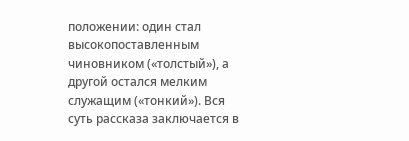положении: один стал высокопоставленным чиновником («толстый»), а другой остался мелким служащим («тонкий»). Вся суть рассказа заключается в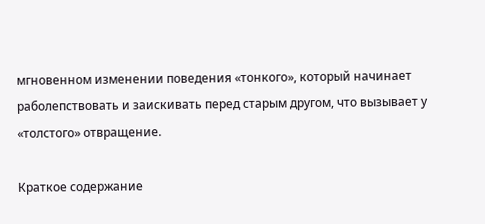мгновенном изменении поведения «тонкого», который начинает раболепствовать и заискивать перед старым другом, что вызывает у «толстого» отвращение.

Краткое содержание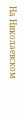На Николаевском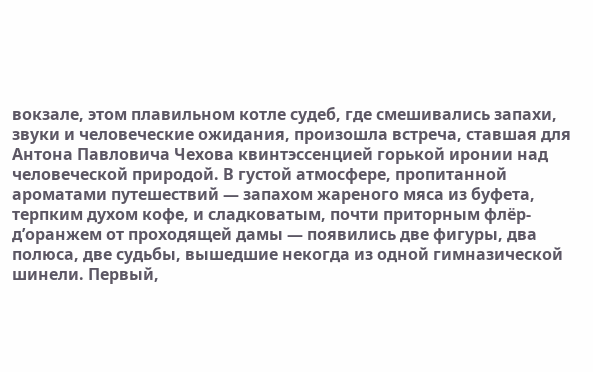вокзале, этом плавильном котле судеб, где смешивались запахи, звуки и человеческие ожидания, произошла встреча, ставшая для Антона Павловича Чехова квинтэссенцией горькой иронии над человеческой природой. В густой атмосфере, пропитанной ароматами путешествий — запахом жареного мяса из буфета, терпким духом кофе, и сладковатым, почти приторным флёр-д’оранжем от проходящей дамы — появились две фигуры, два полюса, две судьбы, вышедшие некогда из одной гимназической шинели. Первый,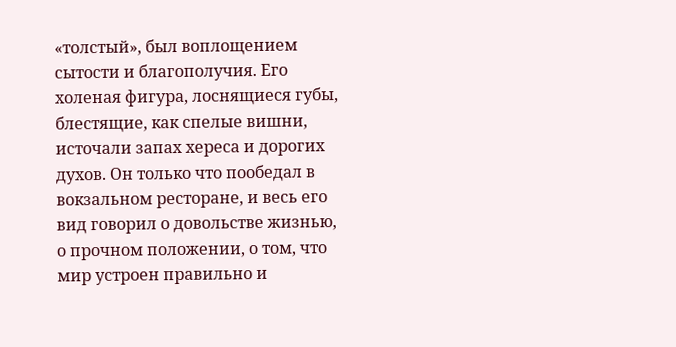«толстый», был воплощением сытости и благополучия. Его холеная фигура, лоснящиеся губы, блестящие, как спелые вишни, источали запах хереса и дорогих духов. Он только что пообедал в вокзальном ресторане, и весь его вид говорил о довольстве жизнью, о прочном положении, о том, что мир устроен правильно и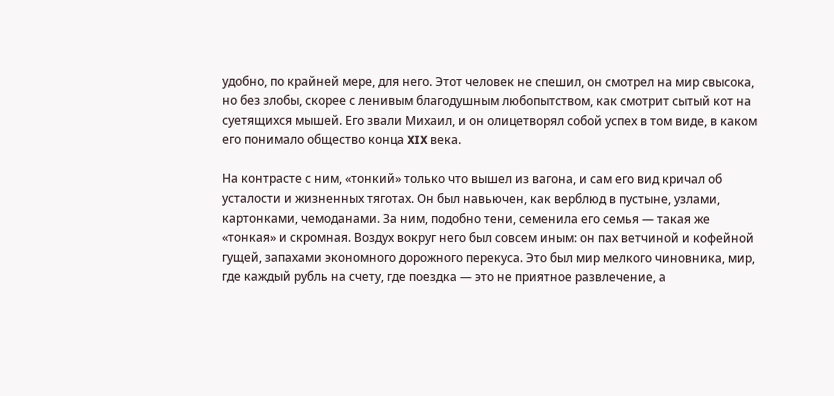удобно, по крайней мере, для него. Этот человек не спешил, он смотрел на мир свысока, но без злобы, скорее с ленивым благодушным любопытством, как смотрит сытый кот на суетящихся мышей. Его звали Михаил, и он олицетворял собой успех в том виде, в каком его понимало общество конца XIX века.

На контрасте с ним, «тонкий» только что вышел из вагона, и сам его вид кричал об усталости и жизненных тяготах. Он был навьючен, как верблюд в пустыне, узлами, картонками, чемоданами. За ним, подобно тени, семенила его семья — такая же «тонкая» и скромная. Воздух вокруг него был совсем иным: он пах ветчиной и кофейной гущей, запахами экономного дорожного перекуса. Это был мир мелкого чиновника, мир, где каждый рубль на счету, где поездка — это не приятное развлечение, а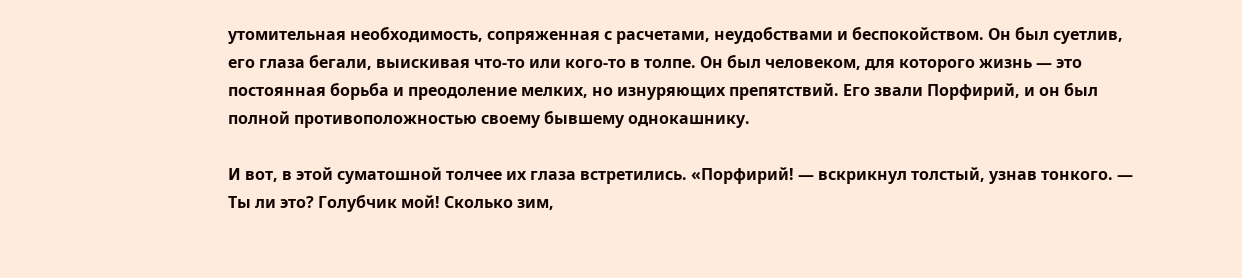утомительная необходимость, сопряженная с расчетами, неудобствами и беспокойством. Он был суетлив, его глаза бегали, выискивая что-то или кого-то в толпе. Он был человеком, для которого жизнь — это постоянная борьба и преодоление мелких, но изнуряющих препятствий. Его звали Порфирий, и он был полной противоположностью своему бывшему однокашнику.

И вот, в этой суматошной толчее их глаза встретились. «Порфирий! — вскрикнул толстый, узнав тонкого. — Ты ли это? Голубчик мой! Сколько зим,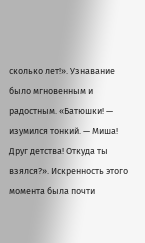сколько лет!». Узнавание было мгновенным и радостным. «Батюшки! — изумился тонкий. — Миша! Друг детства! Откуда ты взялся?». Искренность этого момента была почти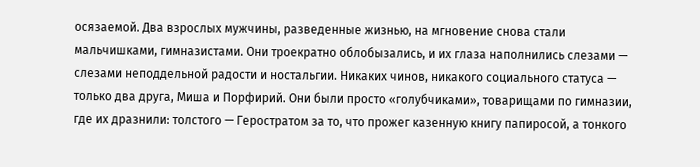осязаемой. Два взрослых мужчины, разведенные жизнью, на мгновение снова стали мальчишками, гимназистами. Они троекратно облобызались, и их глаза наполнились слезами — слезами неподдельной радости и ностальгии. Никаких чинов, никакого социального статуса — только два друга, Миша и Порфирий. Они были просто «голубчиками», товарищами по гимназии, где их дразнили: толстого — Геростратом за то, что прожег казенную книгу папиросой, а тонкого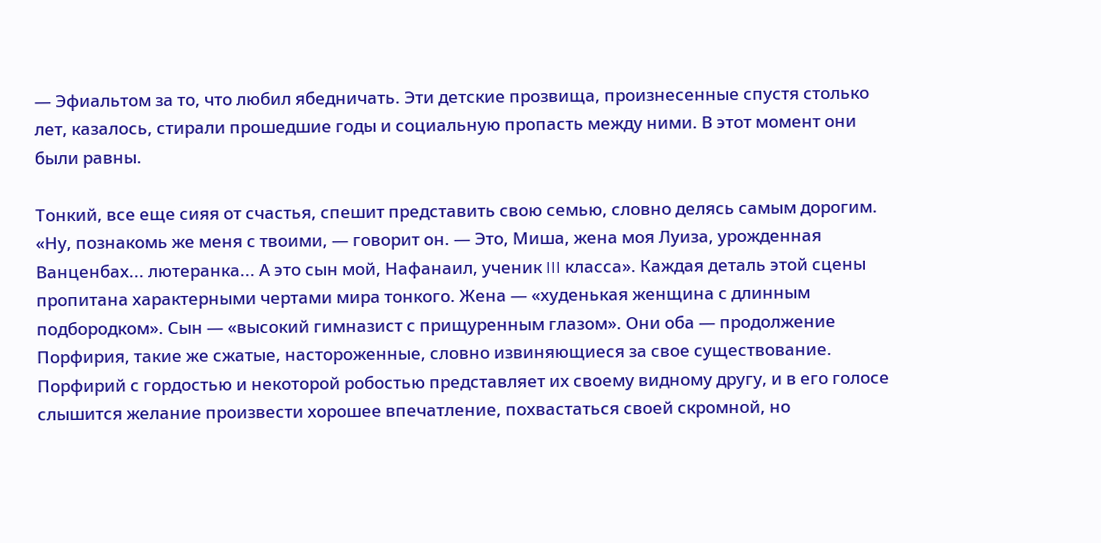— Эфиальтом за то, что любил ябедничать. Эти детские прозвища, произнесенные спустя столько лет, казалось, стирали прошедшие годы и социальную пропасть между ними. В этот момент они были равны.

Тонкий, все еще сияя от счастья, спешит представить свою семью, словно делясь самым дорогим. «Ну, познакомь же меня с твоими, — говорит он. — Это, Миша, жена моя Луиза, урожденная Ванценбах... лютеранка... А это сын мой, Нафанаил, ученик III класса». Каждая деталь этой сцены пропитана характерными чертами мира тонкого. Жена — «худенькая женщина с длинным подбородком». Сын — «высокий гимназист с прищуренным глазом». Они оба — продолжение Порфирия, такие же сжатые, настороженные, словно извиняющиеся за свое существование. Порфирий с гордостью и некоторой робостью представляет их своему видному другу, и в его голосе слышится желание произвести хорошее впечатление, похвастаться своей скромной, но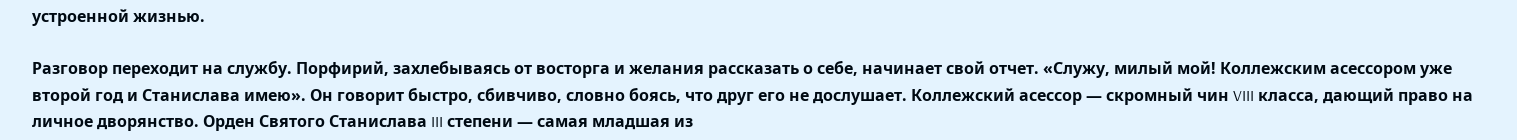устроенной жизнью.

Разговор переходит на службу. Порфирий, захлебываясь от восторга и желания рассказать о себе, начинает свой отчет. «Служу, милый мой! Коллежским асессором уже второй год и Станислава имею». Он говорит быстро, сбивчиво, словно боясь, что друг его не дослушает. Коллежский асессор — скромный чин VIII класса, дающий право на личное дворянство. Орден Святого Станислава III степени — самая младшая из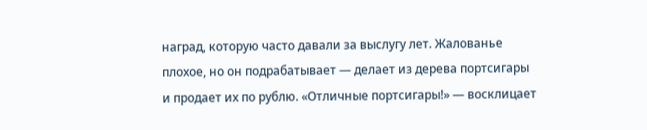наград, которую часто давали за выслугу лет. Жалованье плохое, но он подрабатывает — делает из дерева портсигары и продает их по рублю. «Отличные портсигары!» — восклицает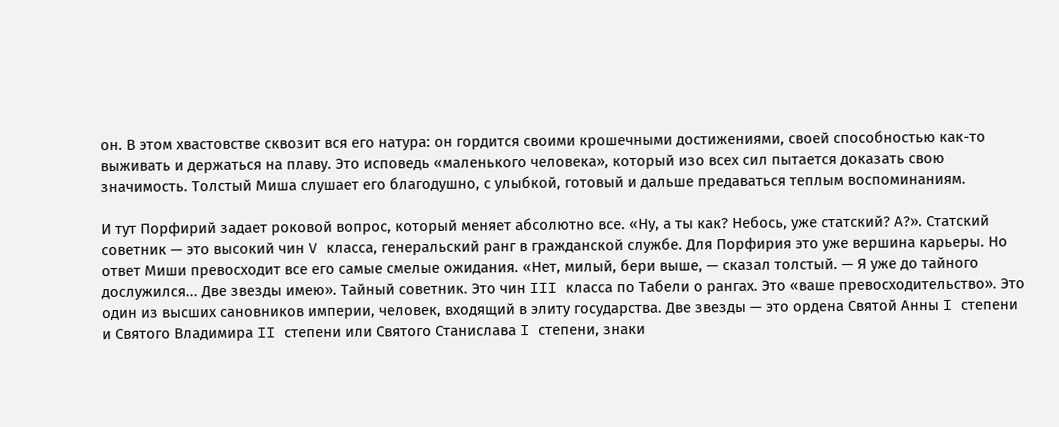он. В этом хвастовстве сквозит вся его натура: он гордится своими крошечными достижениями, своей способностью как-то выживать и держаться на плаву. Это исповедь «маленького человека», который изо всех сил пытается доказать свою значимость. Толстый Миша слушает его благодушно, с улыбкой, готовый и дальше предаваться теплым воспоминаниям.

И тут Порфирий задает роковой вопрос, который меняет абсолютно все. «Ну, а ты как? Небось, уже статский? А?». Статский советник — это высокий чин V класса, генеральский ранг в гражданской службе. Для Порфирия это уже вершина карьеры. Но ответ Миши превосходит все его самые смелые ожидания. «Нет, милый, бери выше, — сказал толстый. — Я уже до тайного дослужился... Две звезды имею». Тайный советник. Это чин III класса по Табели о рангах. Это «ваше превосходительство». Это один из высших сановников империи, человек, входящий в элиту государства. Две звезды — это ордена Святой Анны I степени и Святого Владимира II степени или Святого Станислава I степени, знаки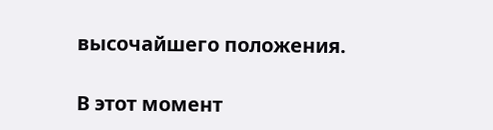высочайшего положения.

В этот момент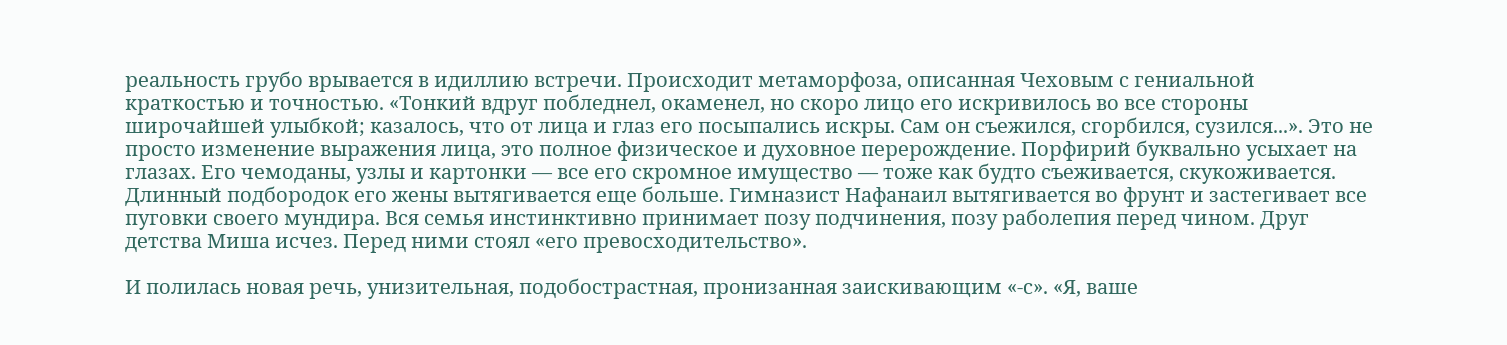реальность грубо врывается в идиллию встречи. Происходит метаморфоза, описанная Чеховым с гениальной краткостью и точностью. «Тонкий вдруг побледнел, окаменел, но скоро лицо его искривилось во все стороны широчайшей улыбкой; казалось, что от лица и глаз его посыпались искры. Сам он съежился, сгорбился, сузился...». Это не просто изменение выражения лица, это полное физическое и духовное перерождение. Порфирий буквально усыхает на глазах. Его чемоданы, узлы и картонки — все его скромное имущество — тоже как будто съеживается, скукоживается. Длинный подбородок его жены вытягивается еще больше. Гимназист Нафанаил вытягивается во фрунт и застегивает все пуговки своего мундира. Вся семья инстинктивно принимает позу подчинения, позу раболепия перед чином. Друг детства Миша исчез. Перед ними стоял «его превосходительство».

И полилась новая речь, унизительная, подобострастная, пронизанная заискивающим «-с». «Я, ваше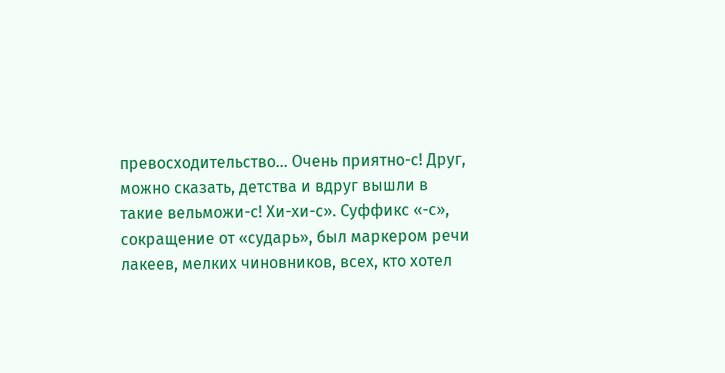превосходительство... Очень приятно-с! Друг, можно сказать, детства и вдруг вышли в такие вельможи-с! Хи-хи-с». Суффикс «-с», сокращение от «сударь», был маркером речи лакеев, мелких чиновников, всех, кто хотел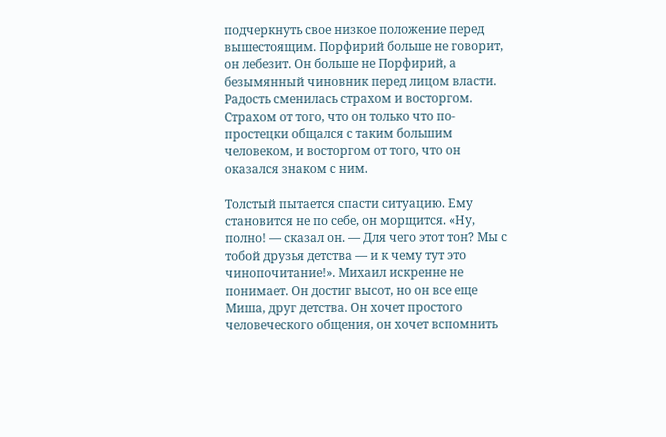подчеркнуть свое низкое положение перед вышестоящим. Порфирий больше не говорит, он лебезит. Он больше не Порфирий, а безымянный чиновник перед лицом власти. Радость сменилась страхом и восторгом. Страхом от того, что он только что по-простецки общался с таким большим человеком, и восторгом от того, что он оказался знаком с ним.

Толстый пытается спасти ситуацию. Ему становится не по себе, он морщится. «Ну, полно! — сказал он. — Для чего этот тон? Мы с тобой друзья детства — и к чему тут это чинопочитание!». Михаил искренне не понимает. Он достиг высот, но он все еще Миша, друг детства. Он хочет простого человеческого общения, он хочет вспомнить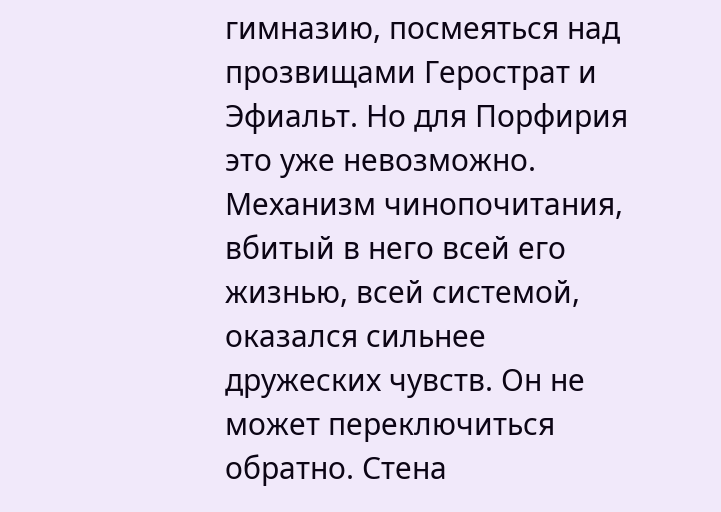гимназию, посмеяться над прозвищами Герострат и Эфиальт. Но для Порфирия это уже невозможно. Механизм чинопочитания, вбитый в него всей его жизнью, всей системой, оказался сильнее дружеских чувств. Он не может переключиться обратно. Стена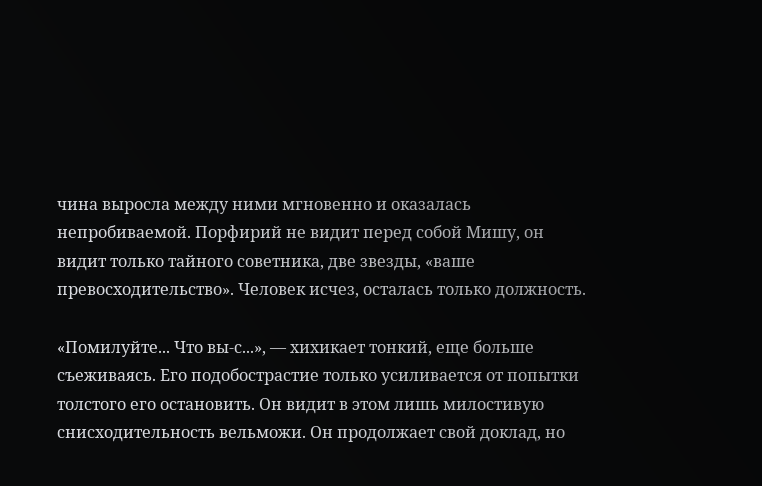чина выросла между ними мгновенно и оказалась непробиваемой. Порфирий не видит перед собой Мишу, он видит только тайного советника, две звезды, «ваше превосходительство». Человек исчез, осталась только должность.

«Помилуйте... Что вы-с...», — хихикает тонкий, еще больше съеживаясь. Его подобострастие только усиливается от попытки толстого его остановить. Он видит в этом лишь милостивую снисходительность вельможи. Он продолжает свой доклад, но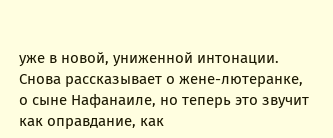уже в новой, униженной интонации. Снова рассказывает о жене-лютеранке, о сыне Нафанаиле, но теперь это звучит как оправдание, как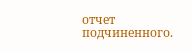отчет подчиненного.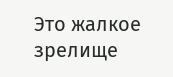Это жалкое зрелище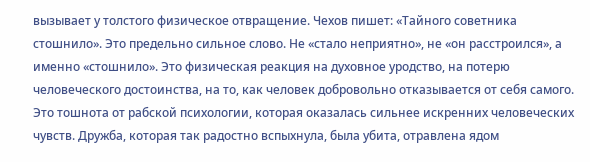вызывает у толстого физическое отвращение. Чехов пишет: «Тайного советника стошнило». Это предельно сильное слово. Не «стало неприятно», не «он расстроился», а именно «стошнило». Это физическая реакция на духовное уродство, на потерю человеческого достоинства, на то, как человек добровольно отказывается от себя самого. Это тошнота от рабской психологии, которая оказалась сильнее искренних человеческих чувств. Дружба, которая так радостно вспыхнула, была убита, отравлена ядом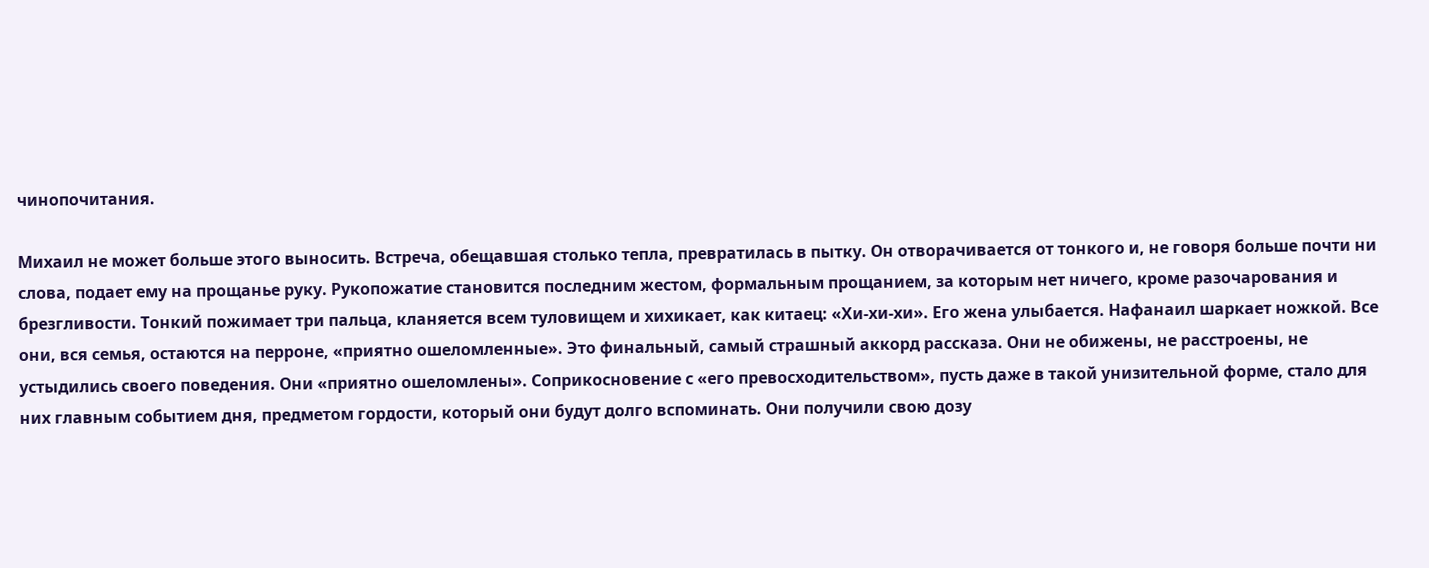чинопочитания.

Михаил не может больше этого выносить. Встреча, обещавшая столько тепла, превратилась в пытку. Он отворачивается от тонкого и, не говоря больше почти ни слова, подает ему на прощанье руку. Рукопожатие становится последним жестом, формальным прощанием, за которым нет ничего, кроме разочарования и брезгливости. Тонкий пожимает три пальца, кланяется всем туловищем и хихикает, как китаец: «Хи-хи-хи». Его жена улыбается. Нафанаил шаркает ножкой. Все они, вся семья, остаются на перроне, «приятно ошеломленные». Это финальный, самый страшный аккорд рассказа. Они не обижены, не расстроены, не устыдились своего поведения. Они «приятно ошеломлены». Соприкосновение с «его превосходительством», пусть даже в такой унизительной форме, стало для них главным событием дня, предметом гордости, который они будут долго вспоминать. Они получили свою дозу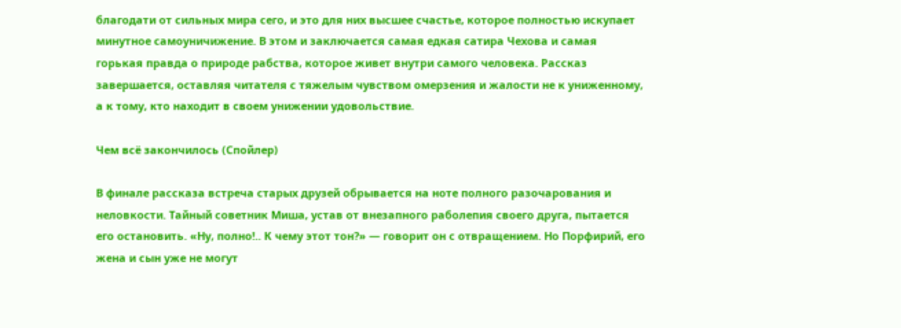благодати от сильных мира сего, и это для них высшее счастье, которое полностью искупает минутное самоуничижение. В этом и заключается самая едкая сатира Чехова и самая горькая правда о природе рабства, которое живет внутри самого человека. Рассказ завершается, оставляя читателя с тяжелым чувством омерзения и жалости не к униженному, а к тому, кто находит в своем унижении удовольствие.

Чем всё закончилось (Спойлер)

В финале рассказа встреча старых друзей обрывается на ноте полного разочарования и неловкости. Тайный советник Миша, устав от внезапного раболепия своего друга, пытается его остановить. «Ну, полно!.. К чему этот тон?» — говорит он с отвращением. Но Порфирий, его жена и сын уже не могут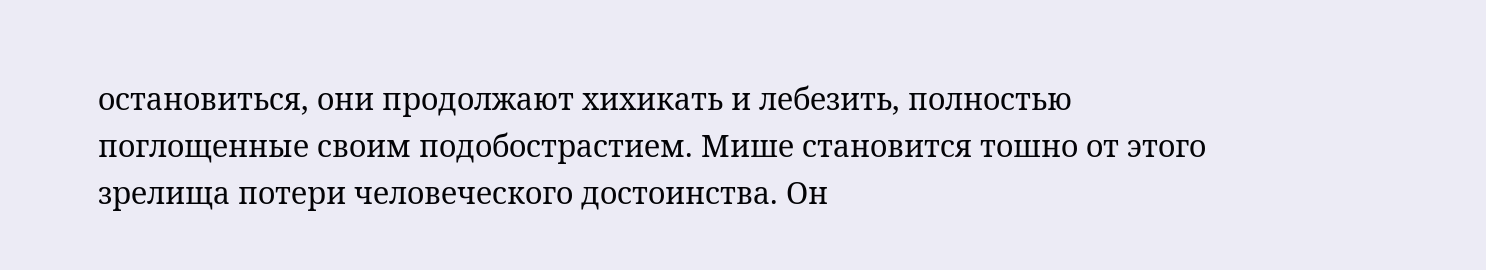остановиться, они продолжают хихикать и лебезить, полностью поглощенные своим подобострастием. Мише становится тошно от этого зрелища потери человеческого достоинства. Он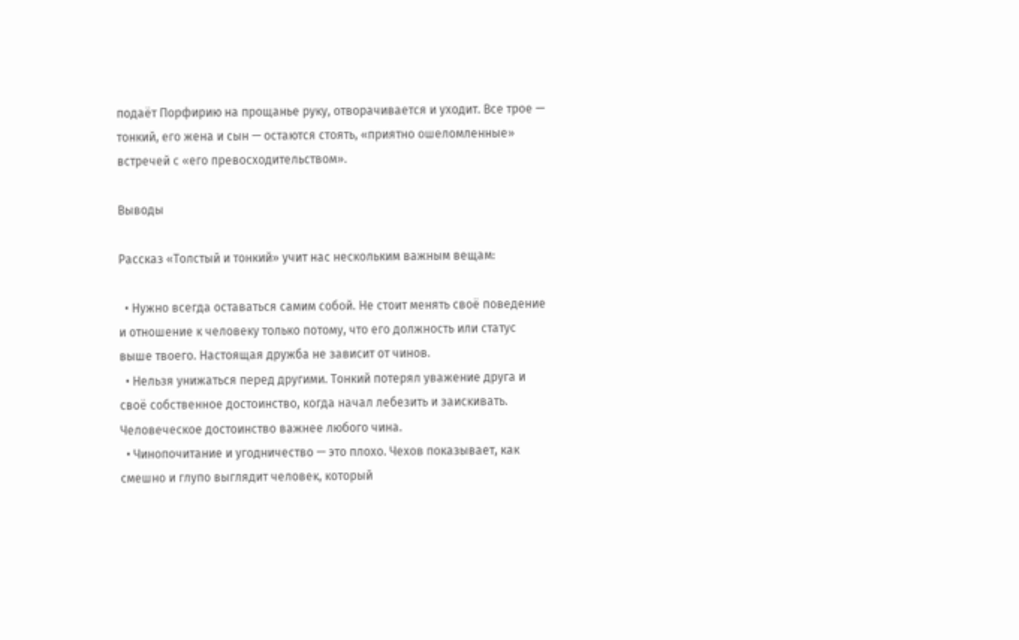подаёт Порфирию на прощанье руку, отворачивается и уходит. Все трое — тонкий, его жена и сын — остаются стоять, «приятно ошеломленные» встречей с «его превосходительством».

Выводы

Рассказ «Толстый и тонкий» учит нас нескольким важным вещам:

  • Нужно всегда оставаться самим собой. Не стоит менять своё поведение и отношение к человеку только потому, что его должность или статус выше твоего. Настоящая дружба не зависит от чинов.
  • Нельзя унижаться перед другими. Тонкий потерял уважение друга и своё собственное достоинство, когда начал лебезить и заискивать. Человеческое достоинство важнее любого чина.
  • Чинопочитание и угодничество — это плохо. Чехов показывает, как смешно и глупо выглядит человек, который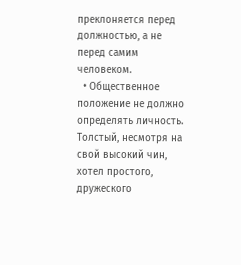преклоняется перед должностью, а не перед самим человеком.
  • Общественное положение не должно определять личность. Толстый, несмотря на свой высокий чин, хотел простого, дружеского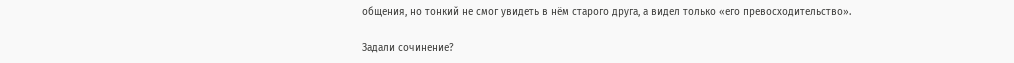общения, но тонкий не смог увидеть в нём старого друга, а видел только «его превосходительство».

Задали сочинение?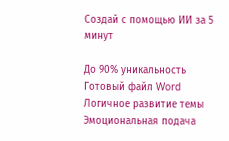Создай с помощью ИИ за 5 минут

До 90% уникальность
Готовый файл Word
Логичное развитие темы
Эмоциональная подача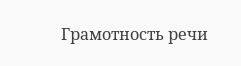Грамотность речи